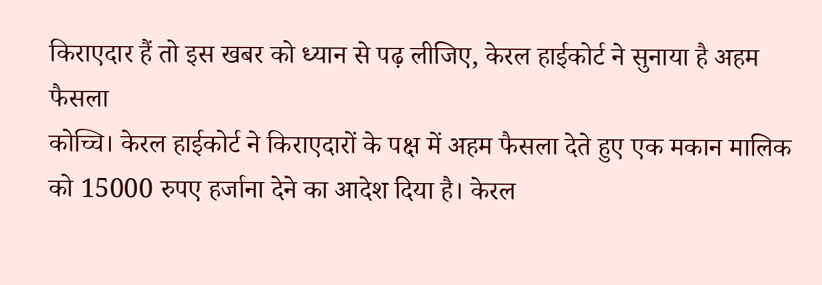किराएदार हैं तो इस खबर को ध्यान से पढ़ लीजिए, केरल हाईकोर्ट ने सुनाया है अहम फैसला
कोच्चि। केरल हाईकोर्ट ने किराएदारों के पक्ष में अहम फैसला देते हुए एक मकान मालिक को 15000 रुपए हर्जाना देने का आदेश दिया है। केरल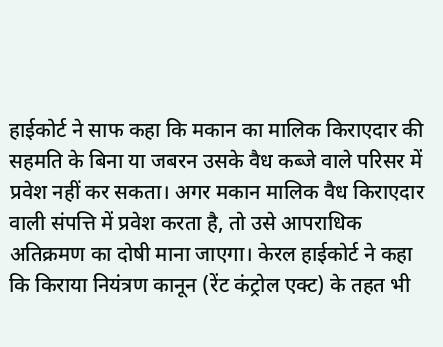हाईकोर्ट ने साफ कहा कि मकान का मालिक किराएदार की सहमति के बिना या जबरन उसके वैध कब्जे वाले परिसर में प्रवेश नहीं कर सकता। अगर मकान मालिक वैध किराएदार वाली संपत्ति में प्रवेश करता है, तो उसे आपराधिक अतिक्रमण का दोषी माना जाएगा। केरल हाईकोर्ट ने कहा कि किराया नियंत्रण कानून (रेंट कंट्रोल एक्ट) के तहत भी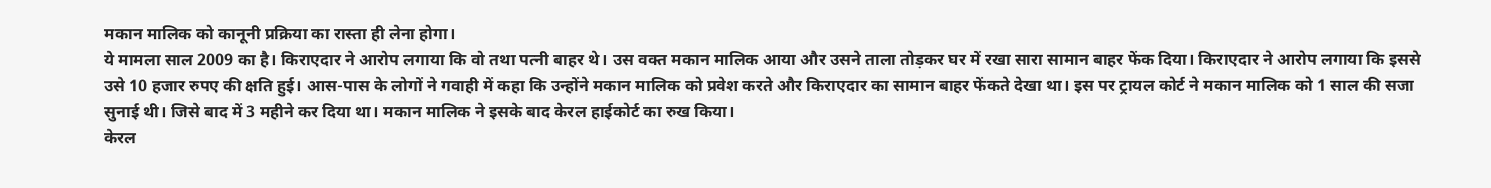मकान मालिक को कानूनी प्रक्रिया का रास्ता ही लेना होगा।
ये मामला साल 2009 का है। किराएदार ने आरोप लगाया कि वो तथा पत्नी बाहर थे। उस वक्त मकान मालिक आया और उसने ताला तोड़कर घर में रखा सारा सामान बाहर फेंक दिया। किराएदार ने आरोप लगाया कि इससे उसे 10 हजार रुपए की क्षति हुई। आस-पास के लोगों ने गवाही में कहा कि उन्होंने मकान मालिक को प्रवेश करते और किराएदार का सामान बाहर फेंकते देखा था। इस पर ट्रायल कोर्ट ने मकान मालिक को 1 साल की सजा सुनाई थी। जिसे बाद में 3 महीने कर दिया था। मकान मालिक ने इसके बाद केरल हाईकोर्ट का रुख किया।
केरल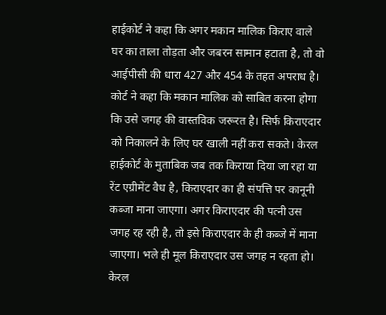हाईकोर्ट ने कहा कि अगर मकान मालिक किराए वाले घर का ताला तोड़ता और जबरन सामान हटाता है, तो वो आईपीसी की धारा 427 और 454 के तहत अपराध है। कोर्ट ने कहा कि मकान मालिक को साबित करना होगा कि उसे जगह की वास्तविक जरूरत है। सिर्फ किराएदार को निकालने के लिए घर खाली नहीं करा सकते। केरल हाईकोर्ट के मुताबिक जब तक किराया दिया जा रहा या रेंट एग्रीमेंट वैध है, किराएदार का ही संपत्ति पर कानूनी कब्जा माना जाएगा। अगर किराएदार की पत्नी उस जगह रह रही है, तो इसे किराएदार के ही कब्जे में माना जाएगा। भले ही मूल किराएदार उस जगह न रहता हो। केरल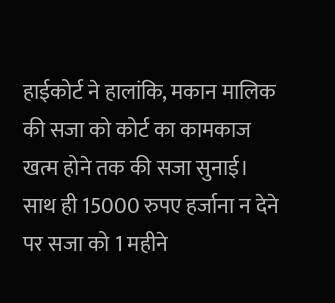हाईकोर्ट ने हालांकि, मकान मालिक की सजा को कोर्ट का कामकाज खत्म होने तक की सजा सुनाई। साथ ही 15000 रुपए हर्जाना न देने पर सजा को 1 महीने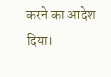करने का आदेश दिया।